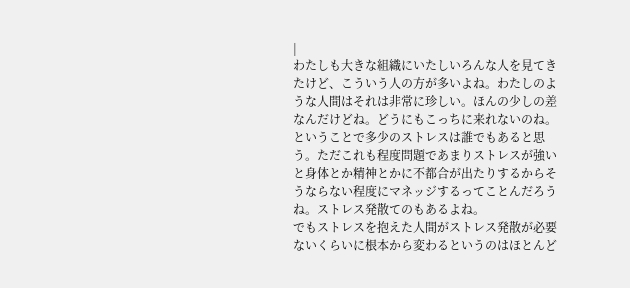|
わたしも大きな組織にいたしいろんな人を見てきたけど、こういう人の方が多いよね。わたしのような人間はそれは非常に珍しい。ほんの少しの差なんだけどね。どうにもこっちに来れないのね。ということで多少のストレスは誰でもあると思う。ただこれも程度問題であまりストレスが強いと身体とか精神とかに不都合が出たりするからそうならない程度にマネッジするってことんだろうね。ストレス発散てのもあるよね。
でもストレスを抱えた人間がストレス発散が必要ないくらいに根本から変わるというのはほとんど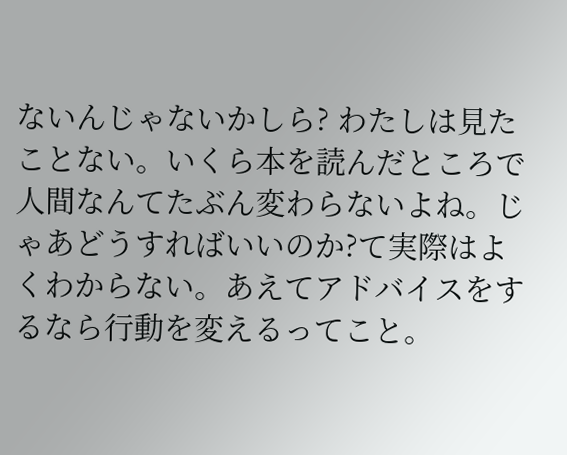ないんじゃないかしら? わたしは見たことない。いくら本を読んだところで人間なんてたぶん変わらないよね。じゃあどうすればいいのか?て実際はよくわからない。あえてアドバイスをするなら行動を変えるってこと。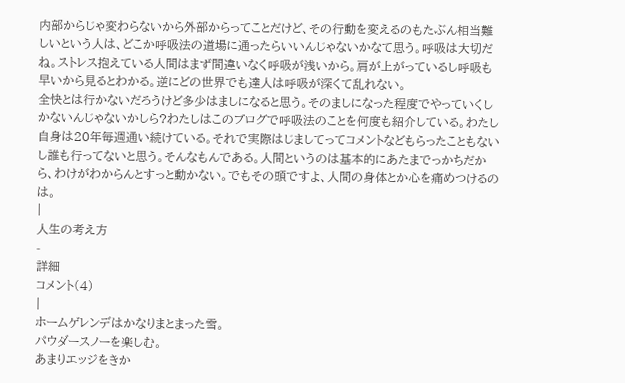内部からじゃ変わらないから外部からってことだけど、その行動を変えるのもたぶん相当難しいという人は、どこか呼吸法の道場に通ったらいいんじゃないかなて思う。呼吸は大切だね。ストレス抱えている人間はまず間違いなく呼吸が浅いから。肩が上がっているし呼吸も早いから見るとわかる。逆にどの世界でも達人は呼吸が深くて乱れない。
全快とは行かないだろうけど多少はましになると思う。そのましになった程度でやっていくしかないんじゃないかしら?わたしはこのブログで呼吸法のことを何度も紹介している。わたし自身は20年毎週通い続けている。それで実際はじましてってコメントなどもらったこともないし誰も行ってないと思う。そんなもんである。人間というのは基本的にあたまでっかちだから、わけがわからんとすっと動かない。でもその頭ですよ、人間の身体とか心を痛めつけるのは。
|
人生の考え方
-
詳細
コメント(4)
|
ホームゲレンデはかなりまとまった雪。
パウダースノーを楽しむ。
あまりエッジをきか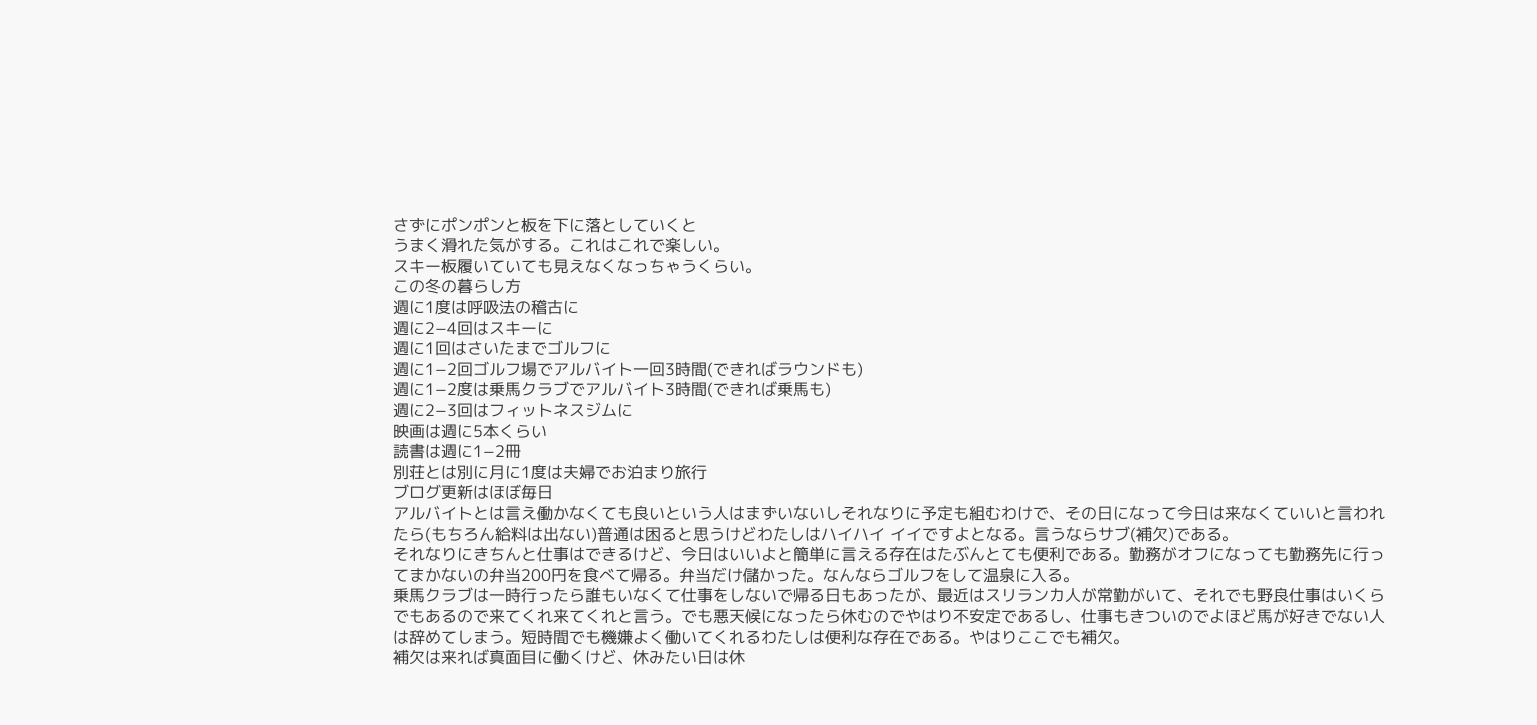さずにポンポンと板を下に落としていくと
うまく滑れた気がする。これはこれで楽しい。
スキー板履いていても見えなくなっちゃうくらい。
この冬の暮らし方
週に1度は呼吸法の稽古に
週に2−4回はスキーに
週に1回はさいたまでゴルフに
週に1−2回ゴルフ場でアルバイト一回3時間(できればラウンドも)
週に1−2度は乗馬クラブでアルバイト3時間(できれば乗馬も)
週に2−3回はフィットネスジムに
映画は週に5本くらい
読書は週に1−2冊
別荘とは別に月に1度は夫婦でお泊まり旅行
ブログ更新はほぼ毎日
アルバイトとは言え働かなくても良いという人はまずいないしそれなりに予定も組むわけで、その日になって今日は来なくていいと言われたら(もちろん給料は出ない)普通は困ると思うけどわたしはハイハイ イイですよとなる。言うならサブ(補欠)である。
それなりにきちんと仕事はできるけど、今日はいいよと簡単に言える存在はたぶんとても便利である。勤務がオフになっても勤務先に行ってまかないの弁当200円を食べて帰る。弁当だけ儲かった。なんならゴルフをして温泉に入る。
乗馬クラブは一時行ったら誰もいなくて仕事をしないで帰る日もあったが、最近はスリランカ人が常勤がいて、それでも野良仕事はいくらでもあるので来てくれ来てくれと言う。でも悪天候になったら休むのでやはり不安定であるし、仕事もきついのでよほど馬が好きでない人は辞めてしまう。短時間でも機嫌よく働いてくれるわたしは便利な存在である。やはりここでも補欠。
補欠は来れば真面目に働くけど、休みたい日は休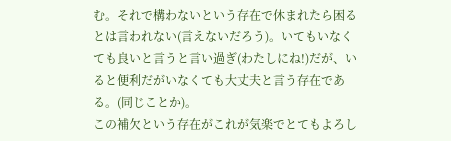む。それで構わないという存在で休まれたら困るとは言われない(言えないだろう)。いてもいなくても良いと言うと言い過ぎ(わたしにね!)だが、いると便利だがいなくても大丈夫と言う存在である。(同じことか)。
この補欠という存在がこれが気楽でとてもよろし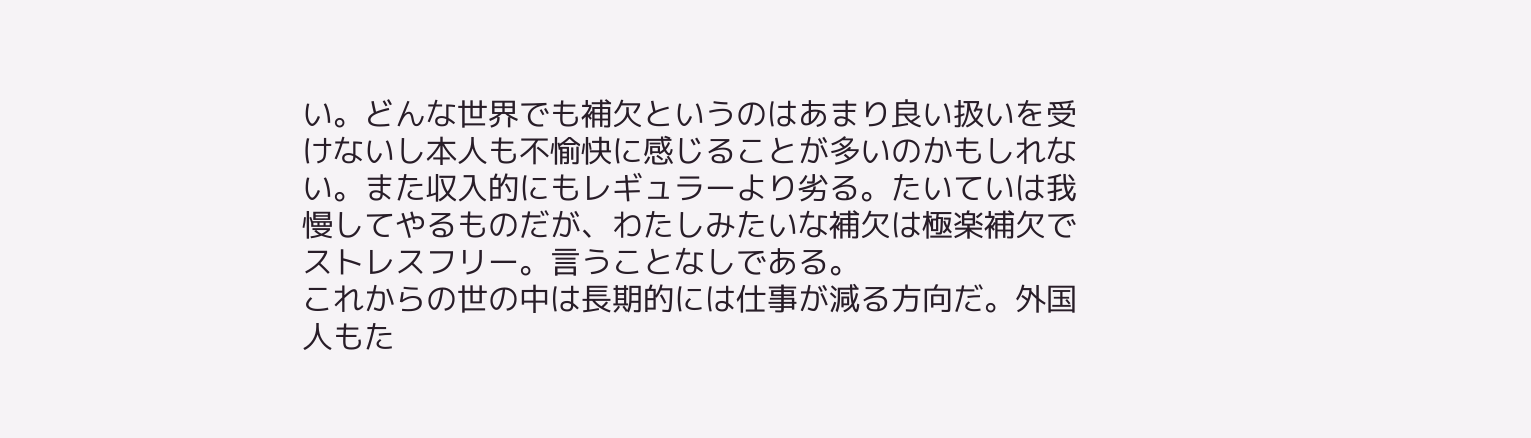い。どんな世界でも補欠というのはあまり良い扱いを受けないし本人も不愉快に感じることが多いのかもしれない。また収入的にもレギュラーより劣る。たいていは我慢してやるものだが、わたしみたいな補欠は極楽補欠でストレスフリー。言うことなしである。
これからの世の中は長期的には仕事が減る方向だ。外国人もた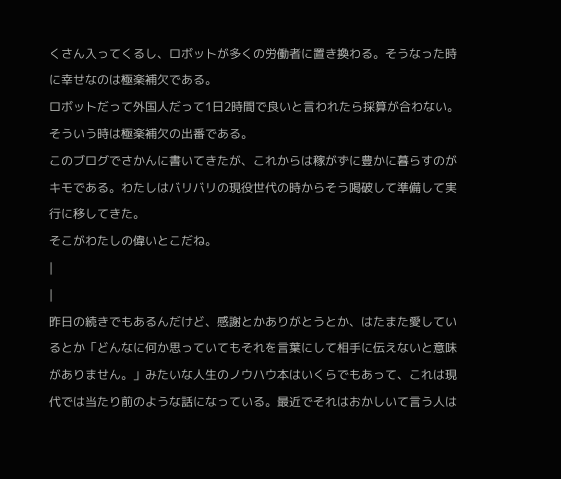くさん入ってくるし、ロボットが多くの労働者に置き換わる。そうなった時に幸せなのは極楽補欠である。
ロボットだって外国人だって1日2時間で良いと言われたら採算が合わない。そういう時は極楽補欠の出番である。
このブログでさかんに書いてきたが、これからは稼がずに豊かに暮らすのがキモである。わたしはバリバリの現役世代の時からそう喝破して準備して実行に移してきた。
そこがわたしの偉いとこだね。
|
|
昨日の続きでもあるんだけど、感謝とかありがとうとか、はたまた愛しているとか「どんなに何か思っていてもそれを言葉にして相手に伝えないと意味がありません。」みたいな人生のノウハウ本はいくらでもあって、これは現代では当たり前のような話になっている。最近でそれはおかしいて言う人は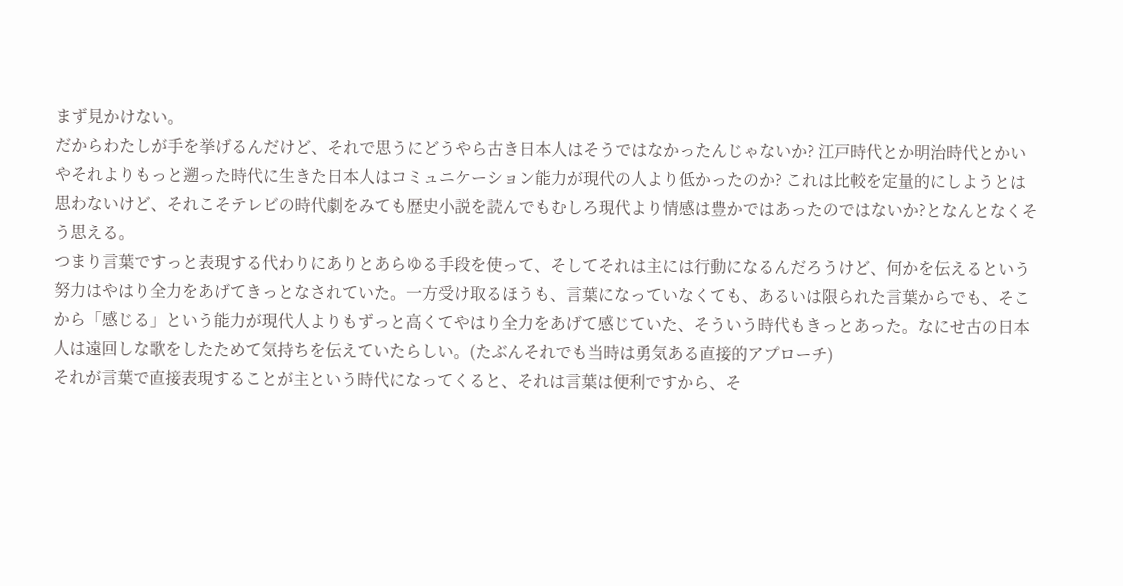まず見かけない。
だからわたしが手を挙げるんだけど、それで思うにどうやら古き日本人はそうではなかったんじゃないか? 江戸時代とか明治時代とかいやそれよりもっと遡った時代に生きた日本人はコミュニケーション能力が現代の人より低かったのか? これは比較を定量的にしようとは思わないけど、それこそテレビの時代劇をみても歴史小説を読んでもむしろ現代より情感は豊かではあったのではないか?となんとなくそう思える。
つまり言葉ですっと表現する代わりにありとあらゆる手段を使って、そしてそれは主には行動になるんだろうけど、何かを伝えるという努力はやはり全力をあげてきっとなされていた。一方受け取るほうも、言葉になっていなくても、あるいは限られた言葉からでも、そこから「感じる」という能力が現代人よりもずっと高くてやはり全力をあげて感じていた、そういう時代もきっとあった。なにせ古の日本人は遠回しな歌をしたためて気持ちを伝えていたらしい。(たぶんそれでも当時は勇気ある直接的アプローチ)
それが言葉で直接表現することが主という時代になってくると、それは言葉は便利ですから、そ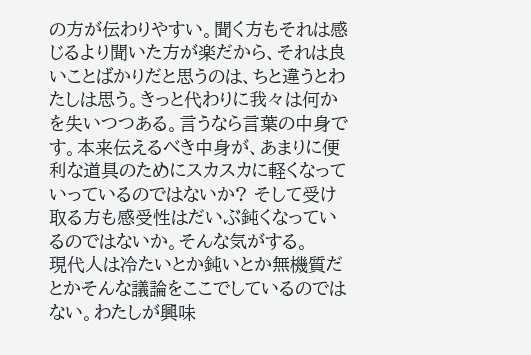の方が伝わりやすい。聞く方もそれは感じるより聞いた方が楽だから、それは良いことばかりだと思うのは、ちと違うとわたしは思う。きっと代わりに我々は何かを失いつつある。言うなら言葉の中身です。本来伝えるべき中身が、あまりに便利な道具のためにスカスカに軽くなっていっているのではないか? そして受け取る方も感受性はだいぶ鈍くなっているのではないか。そんな気がする。
現代人は冷たいとか鈍いとか無機質だとかそんな議論をここでしているのではない。わたしが興味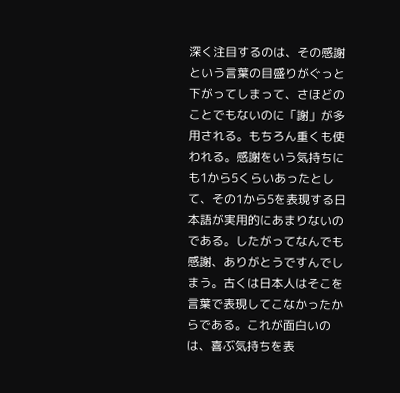深く注目するのは、その感謝という言葉の目盛りがぐっと下がってしまって、さほどのことでもないのに「謝」が多用される。もちろん重くも使われる。感謝をいう気持ちにも1から5くらいあったとして、その1から5を表現する日本語が実用的にあまりないのである。したがってなんでも感謝、ありがとうですんでしまう。古くは日本人はそこを言葉で表現してこなかったからである。これが面白いのは、喜ぶ気持ちを表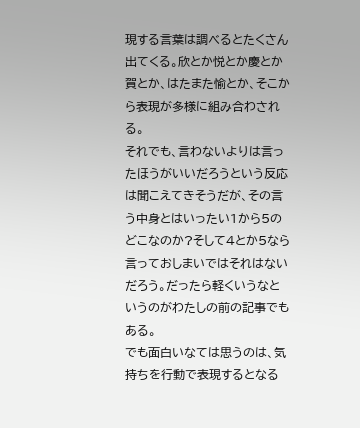現する言葉は調べるとたくさん出てくる。欣とか悦とか慶とか賀とか、はたまた愉とか、そこから表現が多様に組み合わされる。
それでも、言わないよりは言ったほうがいいだろうという反応は聞こえてきそうだが、その言う中身とはいったい1から5のどこなのか?そして4とか5なら言っておしまいではそれはないだろう。だったら軽くいうなというのがわたしの前の記事でもある。
でも面白いなては思うのは、気持ちを行動で表現するとなる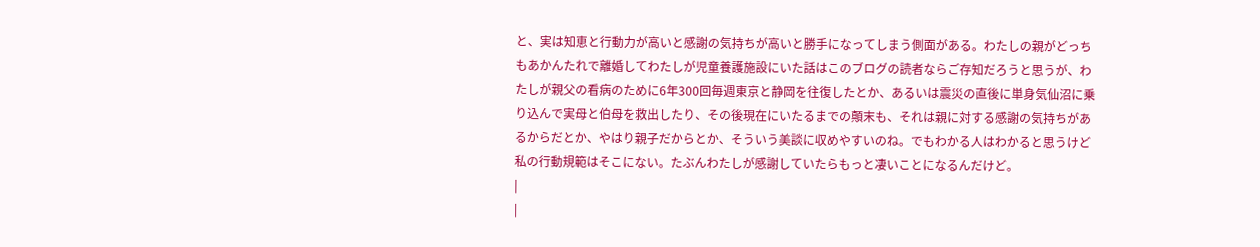と、実は知恵と行動力が高いと感謝の気持ちが高いと勝手になってしまう側面がある。わたしの親がどっちもあかんたれで離婚してわたしが児童養護施設にいた話はこのブログの読者ならご存知だろうと思うが、わたしが親父の看病のために6年300回毎週東京と静岡を往復したとか、あるいは震災の直後に単身気仙沼に乗り込んで実母と伯母を救出したり、その後現在にいたるまでの顛末も、それは親に対する感謝の気持ちがあるからだとか、やはり親子だからとか、そういう美談に収めやすいのね。でもわかる人はわかると思うけど私の行動規範はそこにない。たぶんわたしが感謝していたらもっと凄いことになるんだけど。
|
|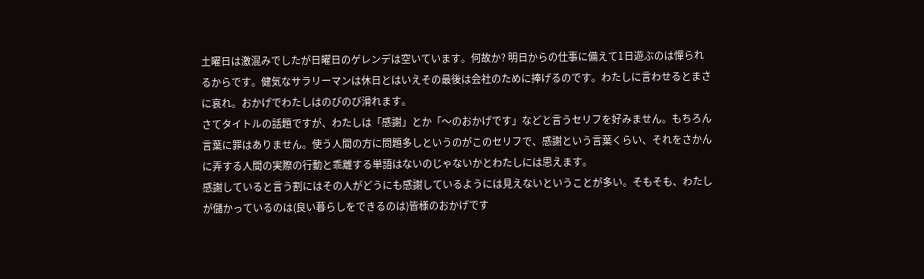土曜日は激混みでしたが日曜日のゲレンデは空いています。何故か? 明日からの仕事に備えて1日遊ぶのは憚られるからです。健気なサラリーマンは休日とはいえその最後は会社のために捧げるのです。わたしに言わせるとまさに哀れ。おかげでわたしはのびのび滑れます。
さてタイトルの話題ですが、わたしは「感謝」とか「〜のおかげです」などと言うセリフを好みません。もちろん言葉に罪はありません。使う人間の方に問題多しというのがこのセリフで、感謝という言葉くらい、それをさかんに弄する人間の実際の行動と乖離する単語はないのじゃないかとわたしには思えます。
感謝していると言う割にはその人がどうにも感謝しているようには見えないということが多い。そもそも、わたしが儲かっているのは(良い暮らしをできるのは)皆様のおかげです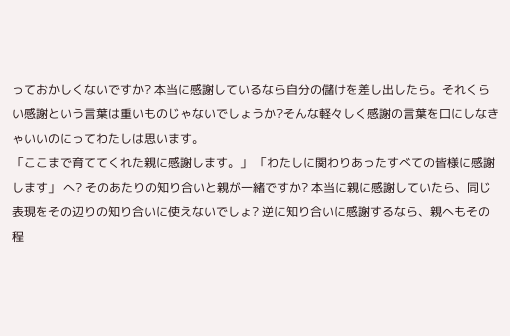っておかしくないですか? 本当に感謝しているなら自分の儲けを差し出したら。それくらい感謝という言葉は重いものじゃないでしょうか?そんな軽々しく感謝の言葉を口にしなきゃいいのにってわたしは思います。
「ここまで育ててくれた親に感謝します。」 「わたしに関わりあったすべての皆様に感謝します」 へ? そのあたりの知り合いと親が一緒ですか? 本当に親に感謝していたら、同じ表現をその辺りの知り合いに使えないでしょ? 逆に知り合いに感謝するなら、親へもその程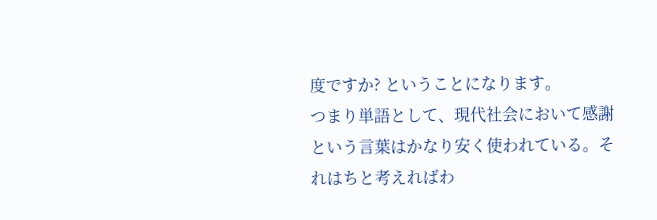度ですか? ということになります。
つまり単語として、現代社会において感謝という言葉はかなり安く使われている。それはちと考えればわ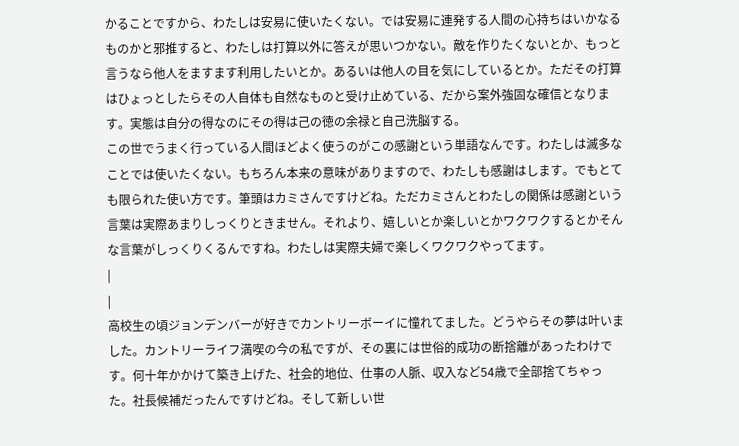かることですから、わたしは安易に使いたくない。では安易に連発する人間の心持ちはいかなるものかと邪推すると、わたしは打算以外に答えが思いつかない。敵を作りたくないとか、もっと言うなら他人をますます利用したいとか。あるいは他人の目を気にしているとか。ただその打算はひょっとしたらその人自体も自然なものと受け止めている、だから案外強固な確信となります。実態は自分の得なのにその得は己の徳の余禄と自己洗脳する。
この世でうまく行っている人間ほどよく使うのがこの感謝という単語なんです。わたしは滅多なことでは使いたくない。もちろん本来の意味がありますので、わたしも感謝はします。でもとても限られた使い方です。筆頭はカミさんですけどね。ただカミさんとわたしの関係は感謝という言葉は実際あまりしっくりときません。それより、嬉しいとか楽しいとかワクワクするとかそんな言葉がしっくりくるんですね。わたしは実際夫婦で楽しくワクワクやってます。
|
|
高校生の頃ジョンデンバーが好きでカントリーボーイに憧れてました。どうやらその夢は叶いました。カントリーライフ満喫の今の私ですが、その裏には世俗的成功の断捨離があったわけです。何十年かかけて築き上げた、社会的地位、仕事の人脈、収入など54歳で全部捨てちゃった。社長候補だったんですけどね。そして新しい世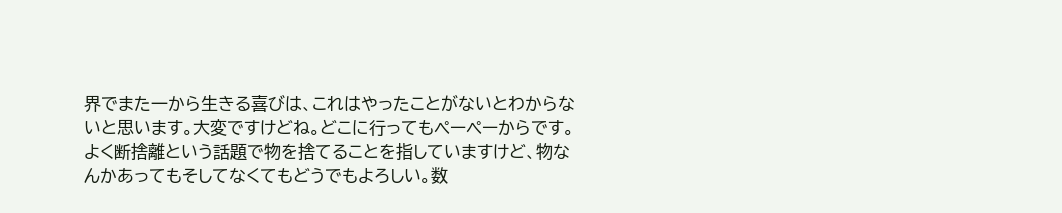界でまた一から生きる喜びは、これはやったことがないとわからないと思います。大変ですけどね。どこに行ってもペーペーからです。よく断捨離という話題で物を捨てることを指していますけど、物なんかあってもそしてなくてもどうでもよろしい。数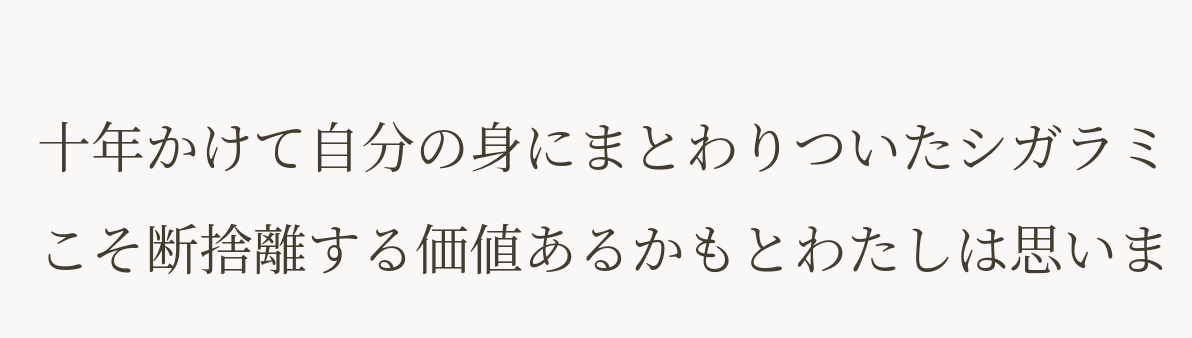十年かけて自分の身にまとわりついたシガラミこそ断捨離する価値あるかもとわたしは思いま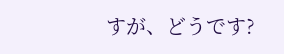すが、どうです?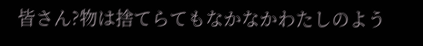皆さん?物は捨てらてもなかなかわたしのよう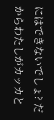にはできないでしょ? だからわたしがカッカと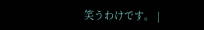笑うわけです。 |